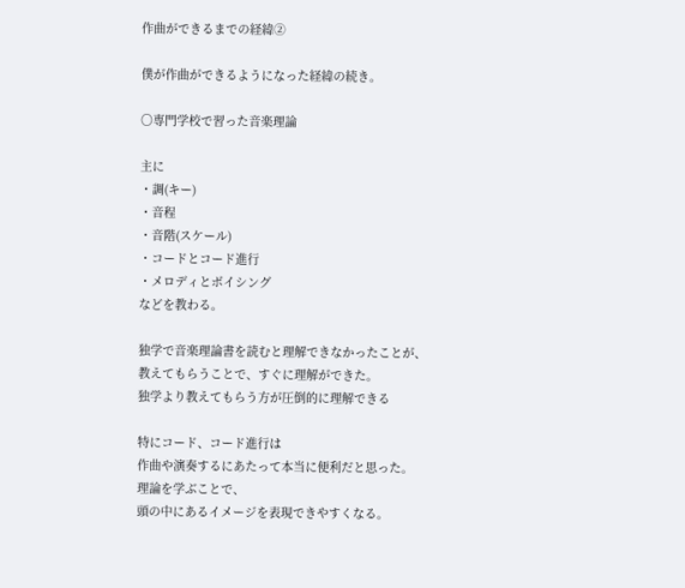作曲ができるまでの経緯②

僕が作曲ができるようになった経緯の続き。

〇専門学校で習った音楽理論

主に
・調(キー)
・音程
・音階(スケール)
・コードとコード進行
・メロディとボイシング
などを教わる。

独学で音楽理論書を読むと理解できなかったことが、
教えてもらうことで、すぐに理解ができた。
独学より教えてもらう方が圧倒的に理解できる

特にコード、コード進行は
作曲や演奏するにあたって本当に便利だと思った。
理論を学ぶことで、
頭の中にあるイメージを表現できやすくなる。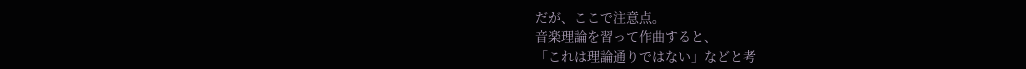だが、ここで注意点。
音楽理論を習って作曲すると、
「これは理論通りではない」などと考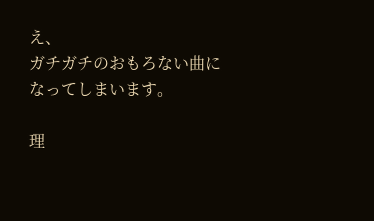え、
ガチガチのおもろない曲になってしまいます。

理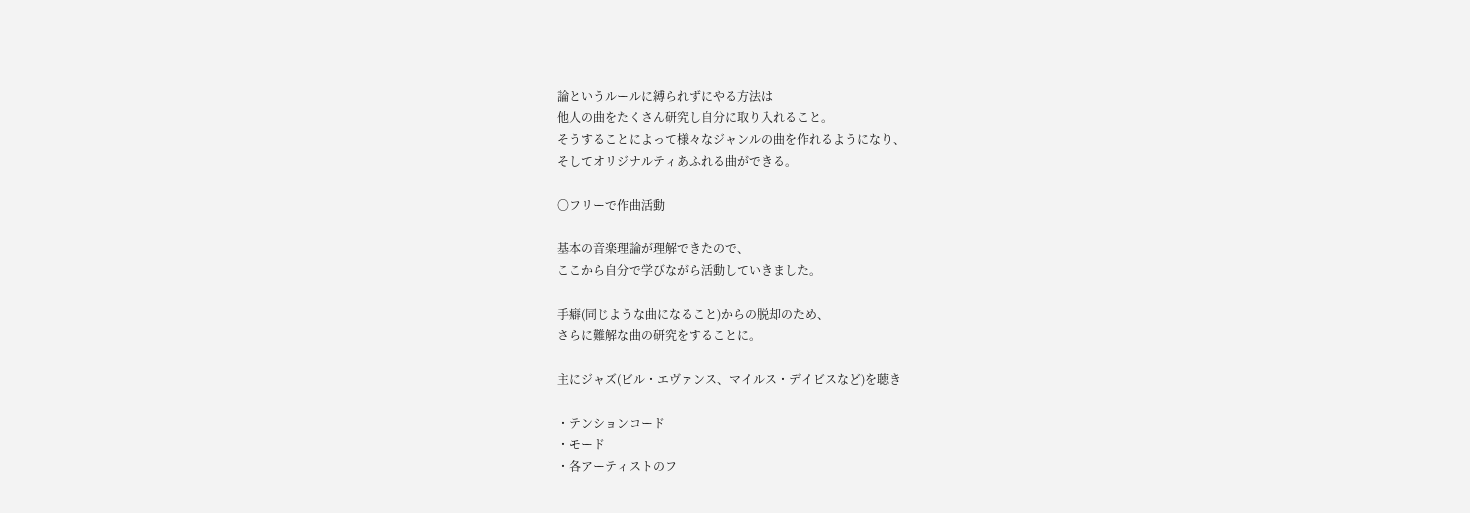論というルールに縛られずにやる方法は
他人の曲をたくさん研究し自分に取り入れること。
そうすることによって様々なジャンルの曲を作れるようになり、
そしてオリジナルティあふれる曲ができる。

〇フリーで作曲活動

基本の音楽理論が理解できたので、
ここから自分で学びながら活動していきました。

手癖(同じような曲になること)からの脱却のため、
さらに難解な曲の研究をすることに。

主にジャズ(ビル・エヴァンス、マイルス・デイビスなど)を聴き

・テンションコード
・モード
・各アーティストのフ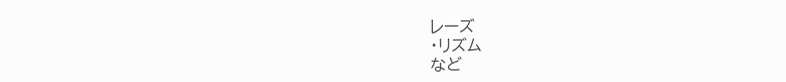レーズ
・リズム
など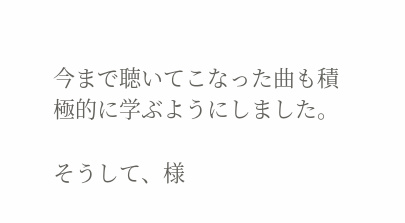今まで聴いてこなった曲も積極的に学ぶようにしました。

そうして、様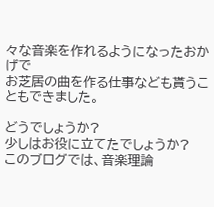々な音楽を作れるようになったおかげで
お芝居の曲を作る仕事なども貰うこともできました。

どうでしょうか?
少しはお役に立てたでしょうか?
このブログでは、音楽理論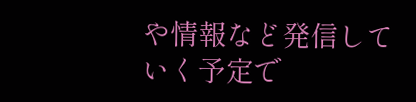や情報など発信していく予定で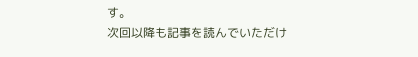す。
次回以降も記事を読んでいただけ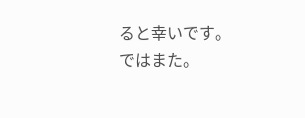ると幸いです。
ではまた。